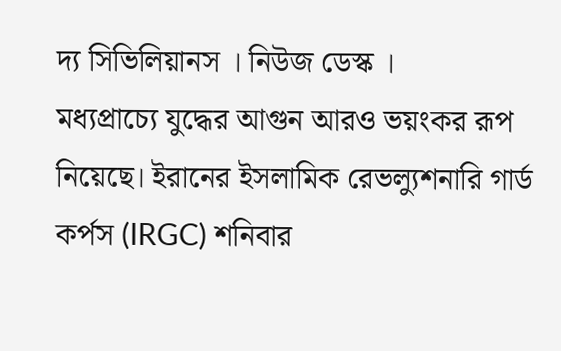দ্য সিভিলিয়ানস । নিউজ ডেস্ক ।
মধ্যপ্রাচ্যে যুদ্ধের আগুন আরও ভয়ংকর রূপ নিয়েছে। ইরানের ইসলামিক রেভল্যুশনারি গার্ড কর্পস (IRGC) শনিবার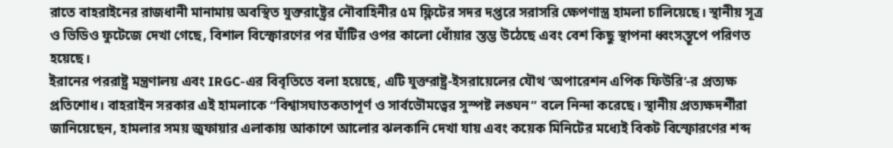রাতে বাহরাইনের রাজধানী মানামায় অবস্থিত যুক্তরাষ্ট্রের নৌবাহিনীর ৫ম ফ্লিটের সদর দপ্তরে সরাসরি ক্ষেপণাস্ত্র হামলা চালিয়েছে। স্থানীয় সূত্র ও ভিডিও ফুটেজে দেখা গেছে, বিশাল বিস্ফোরণের পর ঘাঁটির ওপর কালো ধোঁয়ার স্তম্ভ উঠেছে এবং বেশ কিছু স্থাপনা ধ্বংসস্তূপে পরিণত হয়েছে।
ইরানের পররাষ্ট্র মন্ত্রণালয় এবং IRGC-এর বিবৃতিতে বলা হয়েছে, এটি যুক্তরাষ্ট্র-ইসরায়েলের যৌথ ‘অপারেশন এপিক ফিউরি’-র প্রত্যক্ষ প্রতিশোধ। বাহরাইন সরকার এই হামলাকে “বিশ্বাসঘাতকতাপূর্ণ ও সার্বভৌমত্বের সুস্পষ্ট লঙ্ঘন” বলে নিন্দা করেছে। স্থানীয় প্রত্যক্ষদর্শীরা জানিয়েছেন, হামলার সময় জুফায়ার এলাকায় আকাশে আলোর ঝলকানি দেখা যায় এবং কয়েক মিনিটের মধ্যেই বিকট বিস্ফোরণের শব্দ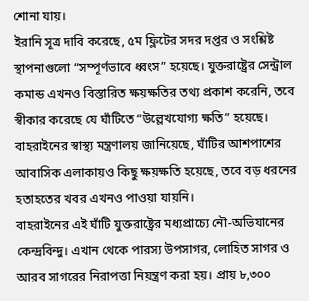শোনা যায়।
ইরানি সূত্র দাবি করেছে, ৫ম ফ্লিটের সদর দপ্তর ও সংশ্লিষ্ট স্থাপনাগুলো “সম্পূর্ণভাবে ধ্বংস” হয়েছে। যুক্তরাষ্ট্রের সেন্ট্রাল কমান্ড এখনও বিস্তারিত ক্ষয়ক্ষতির তথ্য প্রকাশ করেনি, তবে স্বীকার করেছে যে ঘাঁটিতে “উল্লেখযোগ্য ক্ষতি” হয়েছে। বাহরাইনের স্বাস্থ্য মন্ত্রণালয় জানিয়েছে, ঘাঁটির আশপাশের আবাসিক এলাকায়ও কিছু ক্ষয়ক্ষতি হয়েছে, তবে বড় ধরনের হতাহতের খবর এখনও পাওয়া যায়নি।
বাহরাইনের এই ঘাঁটি যুক্তরাষ্ট্রের মধ্যপ্রাচ্যে নৌ-অভিযানের কেন্দ্রবিন্দু। এখান থেকে পারস্য উপসাগর, লোহিত সাগর ও আরব সাগরের নিরাপত্তা নিয়ন্ত্রণ করা হয়। প্রায় ৮,৩০০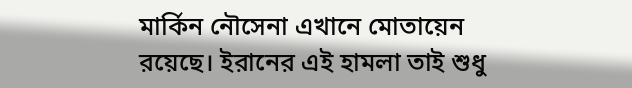মার্কিন নৌসেনা এখানে মোতায়েন রয়েছে। ইরানের এই হামলা তাই শুধু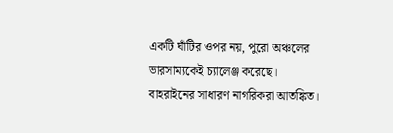একটি ঘাঁটির ওপর নয়, পুরো অঞ্চলের ভারসাম্যকেই চ্যালেঞ্জ করেছে।
বাহরাইনের সাধারণ নাগরিকরা আতঙ্কিত।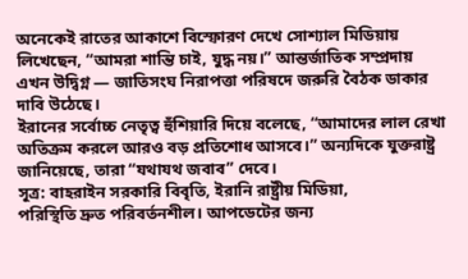অনেকেই রাতের আকাশে বিস্ফোরণ দেখে সোশ্যাল মিডিয়ায় লিখেছেন, “আমরা শান্তি চাই, যুদ্ধ নয়।” আন্তর্জাতিক সম্প্রদায় এখন উদ্বিগ্ন — জাতিসংঘ নিরাপত্তা পরিষদে জরুরি বৈঠক ডাকার দাবি উঠেছে।
ইরানের সর্বোচ্চ নেতৃত্ব হুঁশিয়ারি দিয়ে বলেছে, “আমাদের লাল রেখা অতিক্রম করলে আরও বড় প্রতিশোধ আসবে।” অন্যদিকে যুক্তরাষ্ট্র জানিয়েছে, তারা “যথাযথ জবাব” দেবে।
সূত্র: বাহরাইন সরকারি বিবৃতি, ইরানি রাষ্ট্রীয় মিডিয়া,
পরিস্থিতি দ্রুত পরিবর্তনশীল। আপডেটের জন্য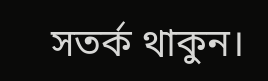সতর্ক থাকুন।